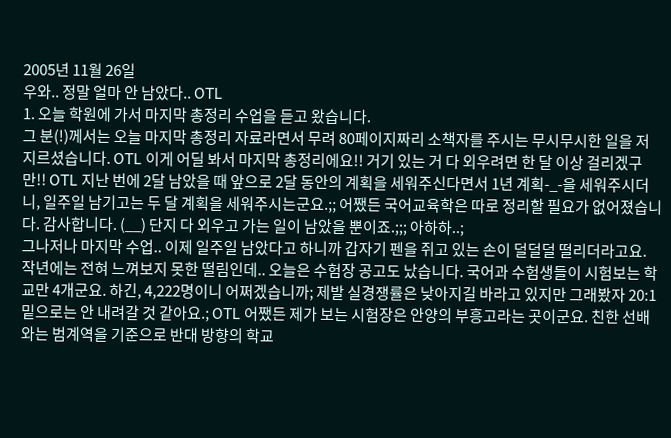2005년 11월 26일
우와.. 정말 얼마 안 남았다.. OTL
1. 오늘 학원에 가서 마지막 총정리 수업을 듣고 왔습니다.
그 분(!)께서는 오늘 마지막 총정리 자료라면서 무려 80페이지짜리 소책자를 주시는 무시무시한 일을 저지르셨습니다. OTL 이게 어딜 봐서 마지막 총정리에요!! 거기 있는 거 다 외우려면 한 달 이상 걸리겠구만!! OTL 지난 번에 2달 남았을 때 앞으로 2달 동안의 계획을 세워주신다면서 1년 계획-_-을 세워주시더니, 일주일 남기고는 두 달 계획을 세워주시는군요.;; 어쨌든 국어교육학은 따로 정리할 필요가 없어졌습니다. 감사합니다. (__) 단지 다 외우고 가는 일이 남았을 뿐이죠.;;; 아하하..;
그나저나 마지막 수업.. 이제 일주일 남았다고 하니까 갑자기 펜을 쥐고 있는 손이 덜덜덜 떨리더라고요. 작년에는 전혀 느껴보지 못한 떨림인데.. 오늘은 수험장 공고도 났습니다. 국어과 수험생들이 시험보는 학교만 4개군요. 하긴, 4,222명이니 어쩌겠습니까; 제발 실경쟁률은 낮아지길 바라고 있지만 그래봤자 20:1 밑으로는 안 내려갈 것 같아요.; OTL 어쨌든 제가 보는 시험장은 안양의 부흥고라는 곳이군요. 친한 선배와는 범계역을 기준으로 반대 방향의 학교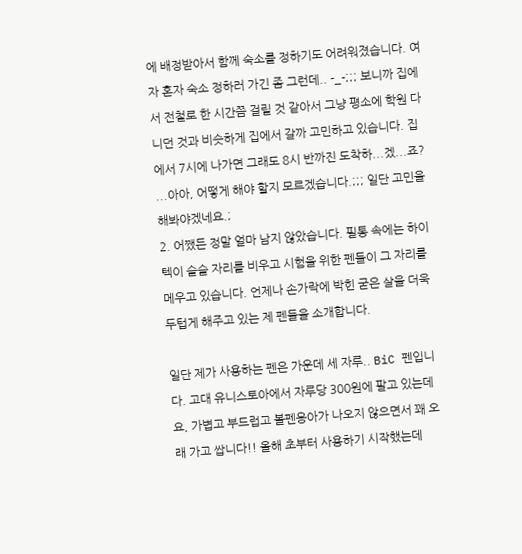에 배정받아서 함께 숙소를 정하기도 어려워졌습니다. 여자 혼자 숙소 정하러 가긴 좀 그런데.. -_-;;; 보니까 집에서 전철로 한 시간쯤 걸릴 것 같아서 그냥 평소에 학원 다니던 것과 비슷하게 집에서 갈까 고민하고 있습니다. 집에서 7시에 나가면 그래도 8시 반까진 도착하...겠...죠?
...아아, 어떻게 해야 할지 모르겠습니다.;;; 일단 고민을 해봐야겠네요.;
2. 어쨌든 정말 얼마 남지 않았습니다. 필통 속에는 하이텍이 슬슬 자리를 비우고 시험을 위한 펜들이 그 자리를 메우고 있습니다. 언제나 손가락에 박힌 굳은 살을 더욱 두텁게 해주고 있는 제 펜들을 소개합니다.

일단 제가 사용하는 펜은 가운데 세 자루.. BiC 펜입니다. 고대 유니스토아에서 자루당 300원에 팔고 있는데요, 가볍고 부드럽고 볼펜응아가 나오지 않으면서 꽤 오래 가고 쌉니다!! 올해 초부터 사용하기 시작했는데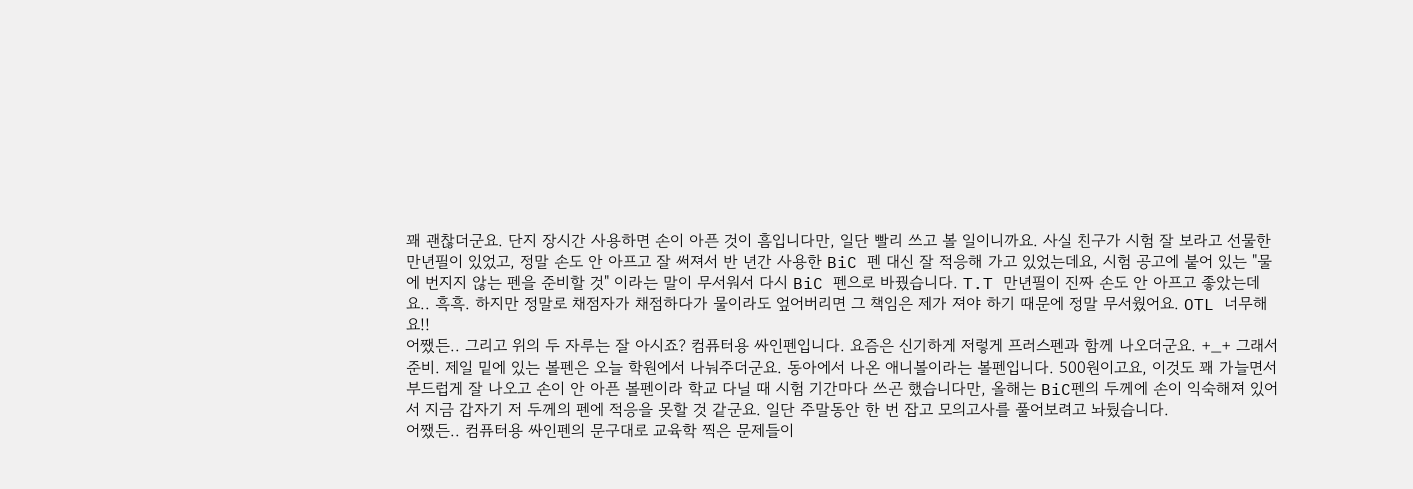꽤 괜찮더군요. 단지 장시간 사용하면 손이 아픈 것이 흠입니다만, 일단 빨리 쓰고 볼 일이니까요. 사실 친구가 시험 잘 보라고 선물한 만년필이 있었고, 정말 손도 안 아프고 잘 써져서 반 년간 사용한 BiC 펜 대신 잘 적응해 가고 있었는데요, 시험 공고에 붙어 있는 "물에 번지지 않는 펜을 준비할 것" 이라는 말이 무서워서 다시 BiC 펜으로 바꿨습니다. T.T 만년필이 진짜 손도 안 아프고 좋았는데요.. 흑흑. 하지만 정말로 채점자가 채점하다가 물이라도 엎어버리면 그 책임은 제가 져야 하기 때문에 정말 무서웠어요. OTL 너무해요!!
어쨌든.. 그리고 위의 두 자루는 잘 아시죠? 컴퓨터용 싸인펜입니다. 요즘은 신기하게 저렇게 프러스펜과 함께 나오더군요. +_+ 그래서 준비. 제일 밑에 있는 볼펜은 오늘 학원에서 나눠주더군요. 동아에서 나온 애니볼이라는 볼펜입니다. 500원이고요, 이것도 꽤 가늘면서 부드럽게 잘 나오고 손이 안 아픈 볼펜이라 학교 다닐 때 시험 기간마다 쓰곤 했습니다만, 올해는 BiC펜의 두께에 손이 익숙해져 있어서 지금 갑자기 저 두께의 펜에 적응을 못할 것 같군요. 일단 주말동안 한 번 잡고 모의고사를 풀어보려고 놔뒀습니다.
어쨌든.. 컴퓨터용 싸인펜의 문구대로 교육학 찍은 문제들이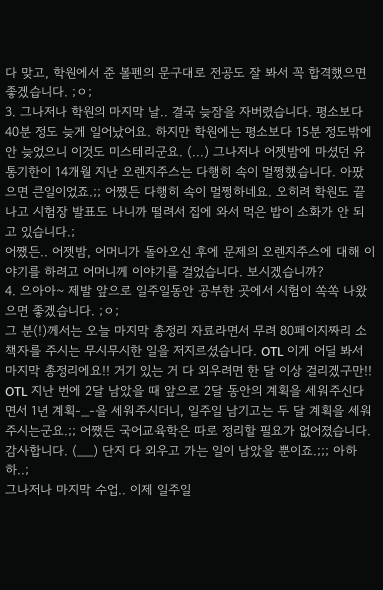다 맞고, 학원에서 준 볼펜의 문구대로 전공도 잘 봐서 꼭 합격했으면 좋겠습니다. ;ㅇ;
3. 그나저나 학원의 마지막 날.. 결국 늦잠을 자버렸습니다. 평소보다 40분 정도 늦게 일어났어요. 하지만 학원에는 평소보다 15분 정도밖에 안 늦었으니 이것도 미스테리군요. (...) 그나저나 어젯밤에 마셨던 유통기한이 14개월 지난 오렌지주스는 다행히 속이 멀쩡했습니다. 아팠으면 큰일이었죠.;; 어쨌든 다행히 속이 멀쩡하네요. 오히려 학원도 끝나고 시험장 발표도 나니까 떨려서 집에 와서 먹은 밥이 소화가 안 되고 있습니다.;
어쨌든.. 어젯밤, 어머니가 돌아오신 후에 문제의 오렌지주스에 대해 이야기를 하려고 어머니께 이야기를 걸었습니다. 보시겠습니까?
4. 으아아~ 제발 앞으로 일주일동안 공부한 곳에서 시험이 쏙쏙 나왔으면 좋겠습니다. ;ㅇ;
그 분(!)께서는 오늘 마지막 총정리 자료라면서 무려 80페이지짜리 소책자를 주시는 무시무시한 일을 저지르셨습니다. OTL 이게 어딜 봐서 마지막 총정리에요!! 거기 있는 거 다 외우려면 한 달 이상 걸리겠구만!! OTL 지난 번에 2달 남았을 때 앞으로 2달 동안의 계획을 세워주신다면서 1년 계획-_-을 세워주시더니, 일주일 남기고는 두 달 계획을 세워주시는군요.;; 어쨌든 국어교육학은 따로 정리할 필요가 없어졌습니다. 감사합니다. (__) 단지 다 외우고 가는 일이 남았을 뿐이죠.;;; 아하하..;
그나저나 마지막 수업.. 이제 일주일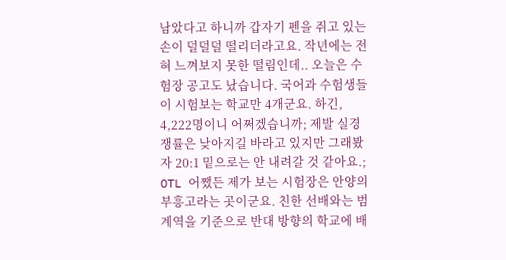남았다고 하니까 갑자기 펜을 쥐고 있는 손이 덜덜덜 떨리더라고요. 작년에는 전혀 느껴보지 못한 떨림인데.. 오늘은 수험장 공고도 났습니다. 국어과 수험생들이 시험보는 학교만 4개군요. 하긴, 4,222명이니 어쩌겠습니까; 제발 실경쟁률은 낮아지길 바라고 있지만 그래봤자 20:1 밑으로는 안 내려갈 것 같아요.; OTL 어쨌든 제가 보는 시험장은 안양의 부흥고라는 곳이군요. 친한 선배와는 범계역을 기준으로 반대 방향의 학교에 배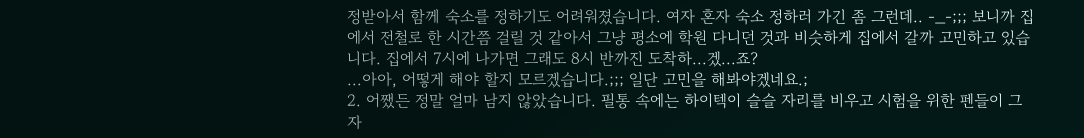정받아서 함께 숙소를 정하기도 어려워졌습니다. 여자 혼자 숙소 정하러 가긴 좀 그런데.. -_-;;; 보니까 집에서 전철로 한 시간쯤 걸릴 것 같아서 그냥 평소에 학원 다니던 것과 비슷하게 집에서 갈까 고민하고 있습니다. 집에서 7시에 나가면 그래도 8시 반까진 도착하...겠...죠?
...아아, 어떻게 해야 할지 모르겠습니다.;;; 일단 고민을 해봐야겠네요.;
2. 어쨌든 정말 얼마 남지 않았습니다. 필통 속에는 하이텍이 슬슬 자리를 비우고 시험을 위한 펜들이 그 자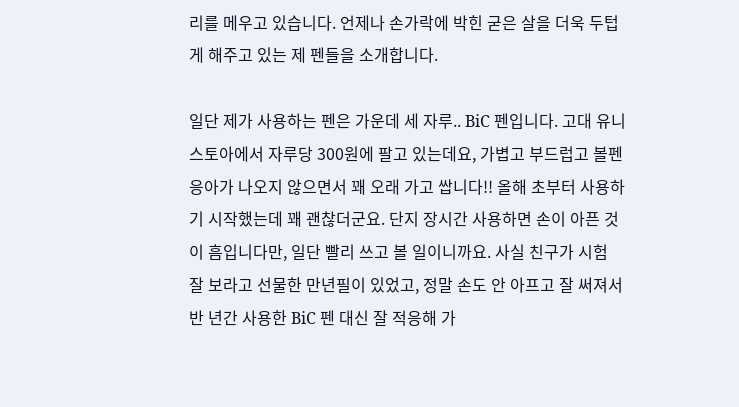리를 메우고 있습니다. 언제나 손가락에 박힌 굳은 살을 더욱 두텁게 해주고 있는 제 펜들을 소개합니다.

일단 제가 사용하는 펜은 가운데 세 자루.. BiC 펜입니다. 고대 유니스토아에서 자루당 300원에 팔고 있는데요, 가볍고 부드럽고 볼펜응아가 나오지 않으면서 꽤 오래 가고 쌉니다!! 올해 초부터 사용하기 시작했는데 꽤 괜찮더군요. 단지 장시간 사용하면 손이 아픈 것이 흠입니다만, 일단 빨리 쓰고 볼 일이니까요. 사실 친구가 시험 잘 보라고 선물한 만년필이 있었고, 정말 손도 안 아프고 잘 써져서 반 년간 사용한 BiC 펜 대신 잘 적응해 가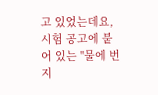고 있었는데요, 시험 공고에 붙어 있는 "물에 번지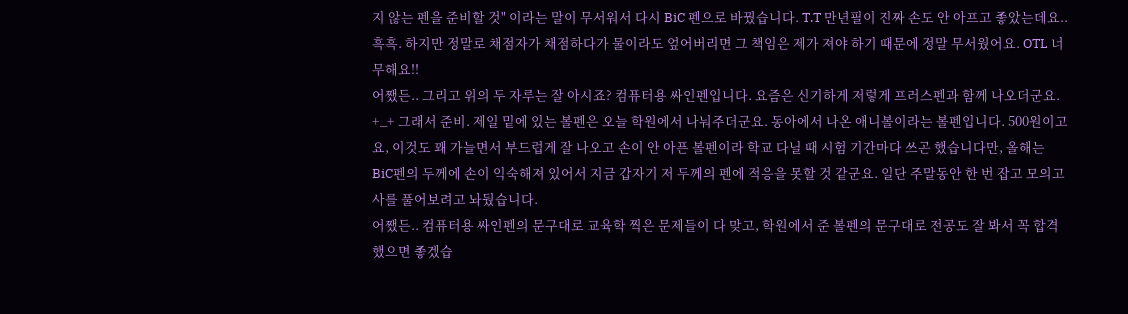지 않는 펜을 준비할 것" 이라는 말이 무서워서 다시 BiC 펜으로 바꿨습니다. T.T 만년필이 진짜 손도 안 아프고 좋았는데요.. 흑흑. 하지만 정말로 채점자가 채점하다가 물이라도 엎어버리면 그 책임은 제가 져야 하기 때문에 정말 무서웠어요. OTL 너무해요!!
어쨌든.. 그리고 위의 두 자루는 잘 아시죠? 컴퓨터용 싸인펜입니다. 요즘은 신기하게 저렇게 프러스펜과 함께 나오더군요. +_+ 그래서 준비. 제일 밑에 있는 볼펜은 오늘 학원에서 나눠주더군요. 동아에서 나온 애니볼이라는 볼펜입니다. 500원이고요, 이것도 꽤 가늘면서 부드럽게 잘 나오고 손이 안 아픈 볼펜이라 학교 다닐 때 시험 기간마다 쓰곤 했습니다만, 올해는 BiC펜의 두께에 손이 익숙해져 있어서 지금 갑자기 저 두께의 펜에 적응을 못할 것 같군요. 일단 주말동안 한 번 잡고 모의고사를 풀어보려고 놔뒀습니다.
어쨌든.. 컴퓨터용 싸인펜의 문구대로 교육학 찍은 문제들이 다 맞고, 학원에서 준 볼펜의 문구대로 전공도 잘 봐서 꼭 합격했으면 좋겠습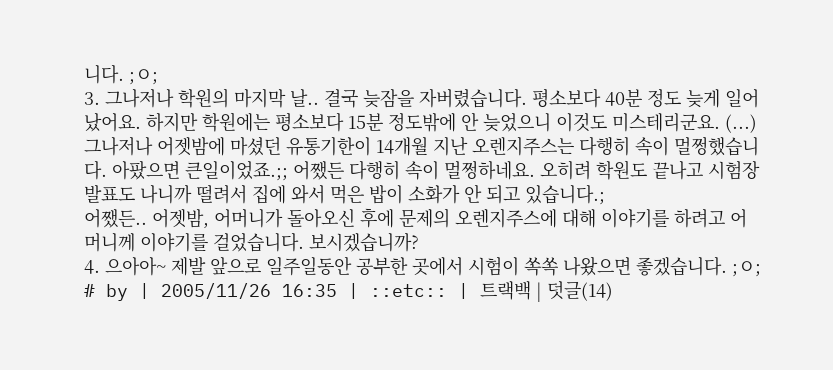니다. ;ㅇ;
3. 그나저나 학원의 마지막 날.. 결국 늦잠을 자버렸습니다. 평소보다 40분 정도 늦게 일어났어요. 하지만 학원에는 평소보다 15분 정도밖에 안 늦었으니 이것도 미스테리군요. (...) 그나저나 어젯밤에 마셨던 유통기한이 14개월 지난 오렌지주스는 다행히 속이 멀쩡했습니다. 아팠으면 큰일이었죠.;; 어쨌든 다행히 속이 멀쩡하네요. 오히려 학원도 끝나고 시험장 발표도 나니까 떨려서 집에 와서 먹은 밥이 소화가 안 되고 있습니다.;
어쨌든.. 어젯밤, 어머니가 돌아오신 후에 문제의 오렌지주스에 대해 이야기를 하려고 어머니께 이야기를 걸었습니다. 보시겠습니까?
4. 으아아~ 제발 앞으로 일주일동안 공부한 곳에서 시험이 쏙쏙 나왔으면 좋겠습니다. ;ㅇ;
# by | 2005/11/26 16:35 | ::etc:: | 트랙백 | 덧글(14)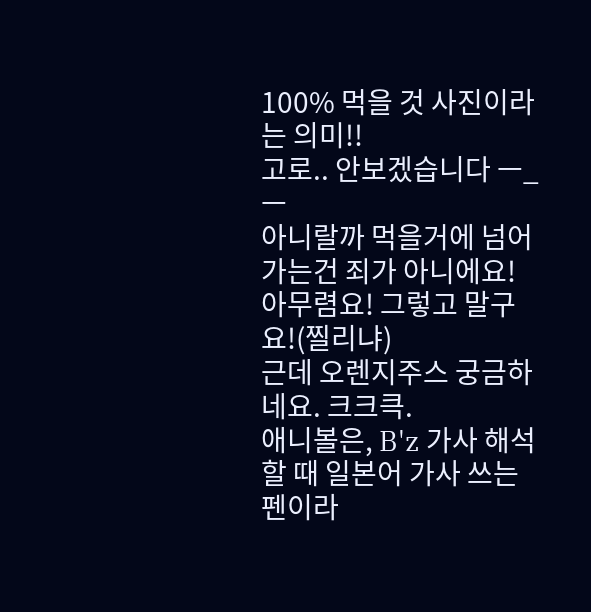100% 먹을 것 사진이라는 의미!!
고로.. 안보겠습니다 ㅡ_ㅡ
아니랄까 먹을거에 넘어가는건 죄가 아니에요! 아무렴요! 그렇고 말구요!(찔리냐)
근데 오렌지주스 궁금하네요. 크크큭.
애니볼은, B'z 가사 해석할 때 일본어 가사 쓰는 펜이라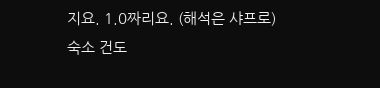지요. 1.0짜리요. (해석은 샤프로)
숙소 건도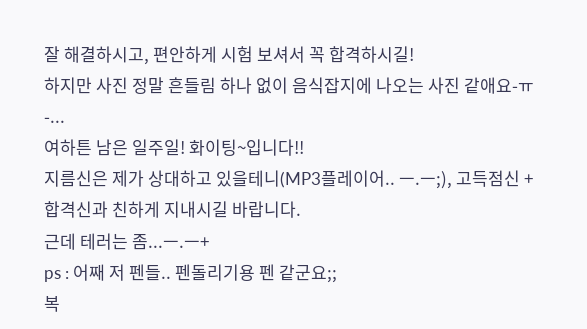잘 해결하시고, 편안하게 시험 보셔서 꼭 합격하시길!
하지만 사진 정말 흔들림 하나 없이 음식잡지에 나오는 사진 같애요-ㅠ-...
여하튼 남은 일주일! 화이팅~입니다!!
지름신은 제가 상대하고 있을테니(MP3플레이어.. ㅡ.ㅡ;), 고득점신 + 합격신과 친하게 지내시길 바랍니다.
근데 테러는 좀...ㅡ.ㅡ+
ps : 어째 저 펜들.. 펜돌리기용 펜 같군요;;
복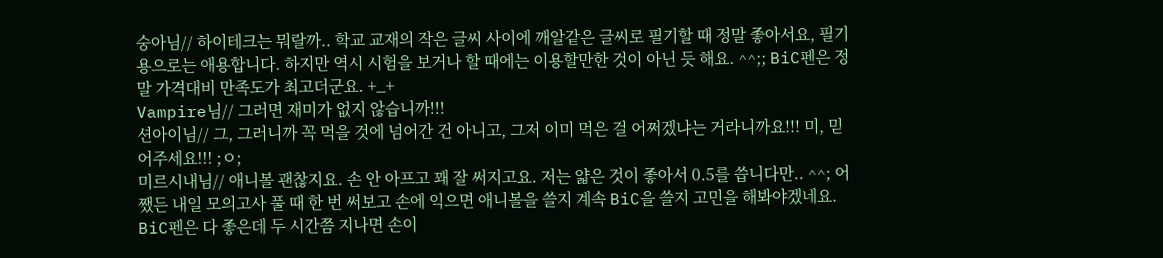숭아님// 하이테크는 뭐랄까.. 학교 교재의 작은 글씨 사이에 깨알같은 글씨로 필기할 때 정말 좋아서요, 필기용으로는 애용합니다. 하지만 역시 시험을 보거나 할 때에는 이용할만한 것이 아닌 듯 해요. ^^;; BiC펜은 정말 가격대비 만족도가 최고더군요. +_+
Vampire님// 그러면 재미가 없지 않습니까!!!
션아이님// 그, 그러니까 꼭 먹을 것에 넘어간 건 아니고, 그저 이미 먹은 걸 어쩌겠냐는 거라니까요!!! 미, 믿어주세요!!! ;ㅇ;
미르시내님// 애니볼 괜찮지요. 손 안 아프고 꽤 잘 써지고요. 저는 얇은 것이 좋아서 0.5를 씁니다만.. ^^; 어쨌든 내일 모의고사 풀 때 한 번 써보고 손에 익으면 애니볼을 쓸지 계속 BiC을 쓸지 고민을 해봐야겠네요. BiC펜은 다 좋은데 두 시간쯤 지나면 손이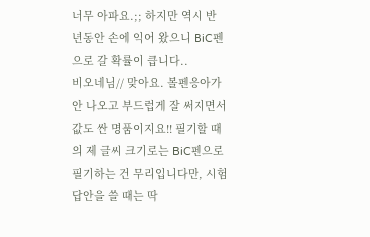너무 아파요.;; 하지만 역시 반 년동안 손에 익어 왔으니 BiC펜으로 갈 확률이 큽니다..
비오네님// 맞아요. 볼펜응아가 안 나오고 부드럽게 잘 써지면서 값도 싼 명품이지요!! 필기할 때의 제 글씨 크기로는 BiC펜으로 필기하는 건 무리입니다만, 시험 답안을 쓸 때는 딱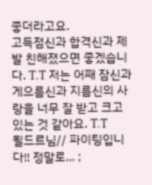좋더라고요.
고득점신과 합격신과 제발 친해졌으면 좋겠습니다. T.T 저는 어째 잠신과 게으름신과 지름신의 사랑을 너무 잘 받고 크고 있는 것 같아요. T.T
묄드르님// 파이팅입니다!! 정말로... ;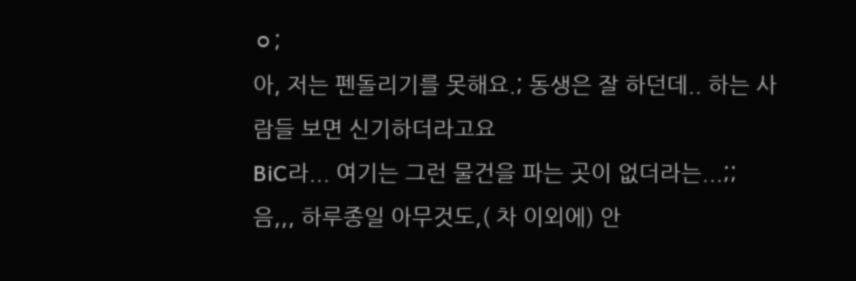ㅇ;
아, 저는 펜돌리기를 못해요.; 동생은 잘 하던데.. 하는 사람들 보면 신기하더라고요
BiC라... 여기는 그런 물건을 파는 곳이 없더라는...;;
음,,, 하루종일 아무것도,( 차 이외에) 안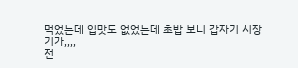먹었는데 입맛도 없었는데 초밥 보니 갑자기 시장기가,,,,
전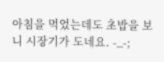아침을 먹었는데도 초밥을 보니 시장기가 도네요. -_-;